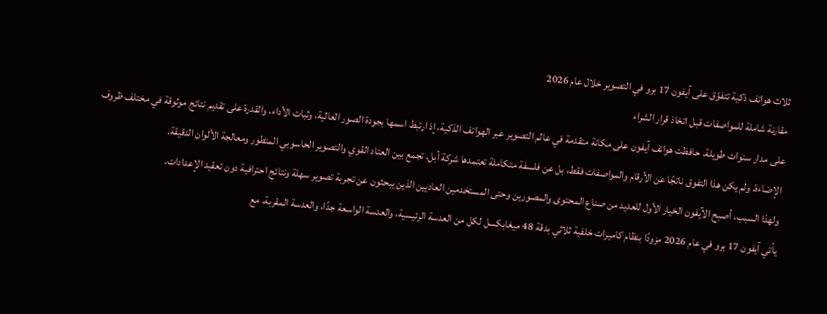ثلاث هواتف ذكية تتفوّق على آيفون 17 برو في التصوير خلال عام 2026
مقارنة شاملة للمواصفات قبل اتخاذ قرار الشراء
على مدار سنوات طويلة، حافظت هواتف آيفون على مكانة متقدمة في عالم التصوير عبر الهواتف الذكية، إذ ارتبط اسمها بجودة الصور العالية، وثبات الأداء، والقدرة على تقديم نتائج موثوقة في مختلف ظروف الإضاءة. ولم يكن هذا التفوق ناتجًا عن الأرقام والمواصفات فقط، بل عن فلسفة متكاملة تعتمدها شركة أبل، تجمع بين العتاد القوي والتصوير الحاسوبي المتطور ومعالجة الألوان الدقيقة.
ولهذا السبب، أصبح الآيفون الخيار الأول للعديد من صناع المحتوى والمصورين وحتى المستخدمين العاديين الذين يبحثون عن تجربة تصوير سهلة ونتائج احترافية دون تعقيد الإعدادات.
يأتي آيفون 17 برو في عام 2026 مزودًا بنظام كاميرات خلفية ثلاثي بدقة 48 ميغابكسل لكل من العدسة الرئيسية، والعدسة الواسعة جدًا، والعدسة المقربة، مع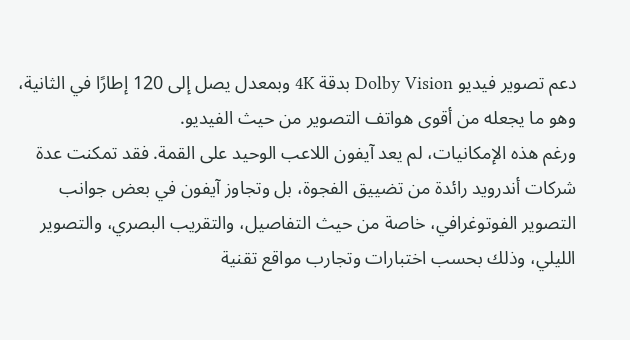دعم تصوير فيديو Dolby Vision بدقة 4K وبمعدل يصل إلى 120 إطارًا في الثانية، وهو ما يجعله من أقوى هواتف التصوير من حيث الفيديو.
ورغم هذه الإمكانيات، لم يعد آيفون اللاعب الوحيد على القمة. فقد تمكنت عدة شركات أندرويد رائدة من تضييق الفجوة، بل وتجاوز آيفون في بعض جوانب التصوير الفوتوغرافي، خاصة من حيث التفاصيل، والتقريب البصري، والتصوير الليلي، وذلك بحسب اختبارات وتجارب مواقع تقنية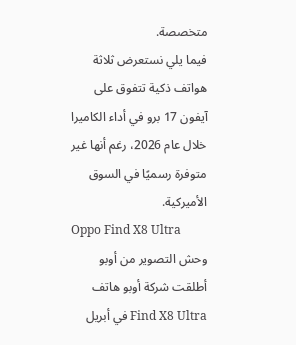متخصصة.
فيما يلي نستعرض ثلاثة هواتف ذكية تتفوق على آيفون 17 برو في أداء الكاميرا خلال عام 2026، رغم أنها غير متوفرة رسميًا في السوق الأميركية.
Oppo Find X8 Ultra
وحش التصوير من أوبو
أطلقت شركة أوبو هاتف Find X8 Ultra في أبريل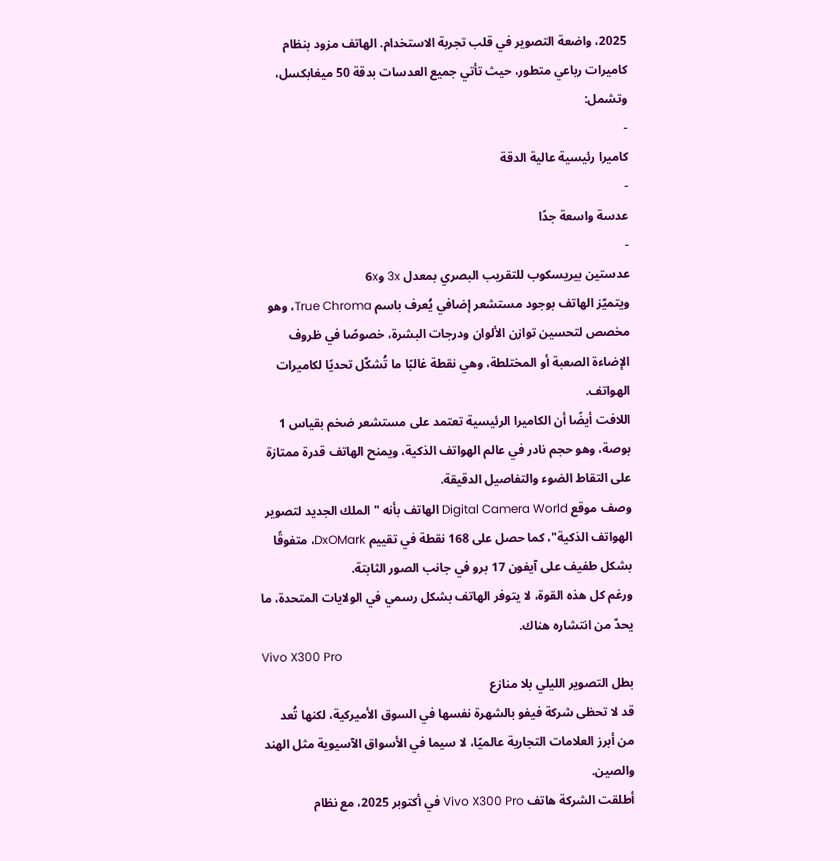2025، واضعة التصوير في قلب تجربة الاستخدام. الهاتف مزود بنظام كاميرات رباعي متطور، حيث تأتي جميع العدسات بدقة 50 ميغابكسل، وتشمل:
-
كاميرا رئيسية عالية الدقة
-
عدسة واسعة جدًا
-
عدستين بيريسكوب للتقريب البصري بمعدل 3x و6x
ويتميّز الهاتف بوجود مستشعر إضافي يُعرف باسم True Chroma، وهو مخصص لتحسين توازن الألوان ودرجات البشرة، خصوصًا في ظروف الإضاءة الصعبة أو المختلطة، وهي نقطة غالبًا ما تُشكّل تحديًا لكاميرات الهواتف.
اللافت أيضًا أن الكاميرا الرئيسية تعتمد على مستشعر ضخم بقياس 1 بوصة، وهو حجم نادر في عالم الهواتف الذكية، ويمنح الهاتف قدرة ممتازة على التقاط الضوء والتفاصيل الدقيقة.
وصف موقع Digital Camera World الهاتف بأنه "الملك الجديد لتصوير الهواتف الذكية"، كما حصل على 168 نقطة في تقييم DxOMark، متفوقًا بشكل طفيف على آيفون 17 برو في جانب الصور الثابتة.
ورغم كل هذه القوة، لا يتوفر الهاتف بشكل رسمي في الولايات المتحدة، ما يحدّ من انتشاره هناك.
Vivo X300 Pro
بطل التصوير الليلي بلا منازع
قد لا تحظى شركة فيفو بالشهرة نفسها في السوق الأميركية، لكنها تُعد من أبرز العلامات التجارية عالميًا، لا سيما في الأسواق الآسيوية مثل الهند والصين.
أطلقت الشركة هاتف Vivo X300 Pro في أكتوبر 2025، مع نظام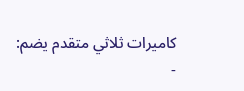كاميرات ثلاثي متقدم يضم:
-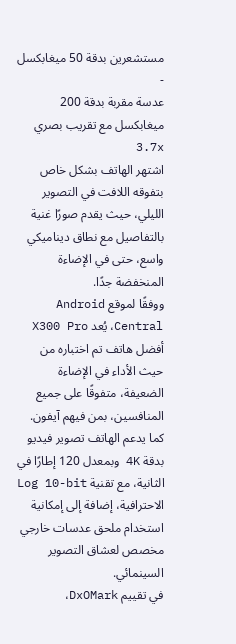مستشعرين بدقة 50 ميغابكسل
-
عدسة مقربة بدقة 200 ميغابكسل مع تقريب بصري 3.7x
اشتهر الهاتف بشكل خاص بتفوقه اللافت في التصوير الليلي، حيث يقدم صورًا غنية بالتفاصيل مع نطاق ديناميكي واسع، حتى في الإضاءة المنخفضة جدًا.
ووفقًا لموقع Android Central، يُعد X300 Pro أفضل هاتف تم اختباره من حيث الأداء في الإضاءة الضعيفة، متفوقًا على جميع المنافسين، بمن فيهم آيفون.
كما يدعم الهاتف تصوير فيديو بدقة 4K وبمعدل 120 إطارًا في الثانية، مع تقنية Log 10-bit الاحترافية، إضافة إلى إمكانية استخدام ملحق عدسات خارجي مخصص لعشاق التصوير السينمائي.
في تقييم DxOMark،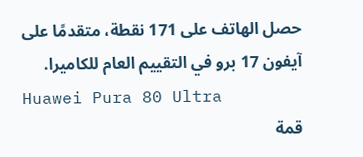حصل الهاتف على 171 نقطة، متقدمًا على آيفون 17 برو في التقييم العام للكاميرا.
Huawei Pura 80 Ultra
قمة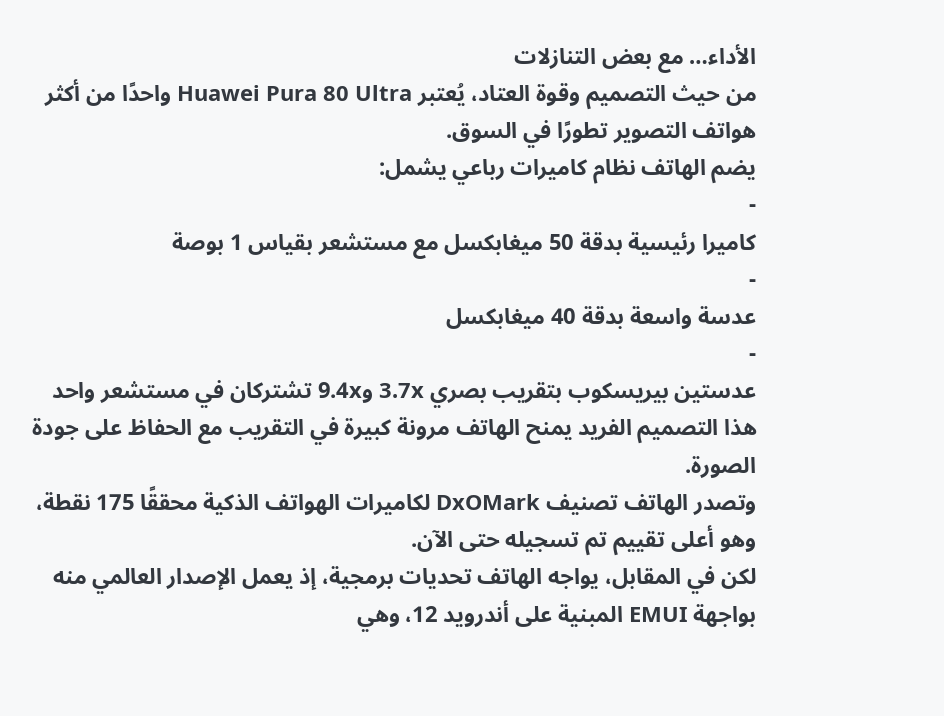الأداء… مع بعض التنازلات
من حيث التصميم وقوة العتاد، يُعتبر Huawei Pura 80 Ultra واحدًا من أكثر هواتف التصوير تطورًا في السوق.
يضم الهاتف نظام كاميرات رباعي يشمل:
-
كاميرا رئيسية بدقة 50 ميغابكسل مع مستشعر بقياس 1 بوصة
-
عدسة واسعة بدقة 40 ميغابكسل
-
عدستين بيريسكوب بتقريب بصري 3.7x و9.4x تشتركان في مستشعر واحد
هذا التصميم الفريد يمنح الهاتف مرونة كبيرة في التقريب مع الحفاظ على جودة الصورة.
وتصدر الهاتف تصنيف DxOMark لكاميرات الهواتف الذكية محققًا 175 نقطة، وهو أعلى تقييم تم تسجيله حتى الآن.
لكن في المقابل، يواجه الهاتف تحديات برمجية، إذ يعمل الإصدار العالمي منه بواجهة EMUI المبنية على أندرويد 12، وهي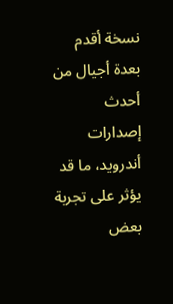نسخة أقدم بعدة أجيال من أحدث إصدارات أندرويد، ما قد يؤثر على تجربة بعض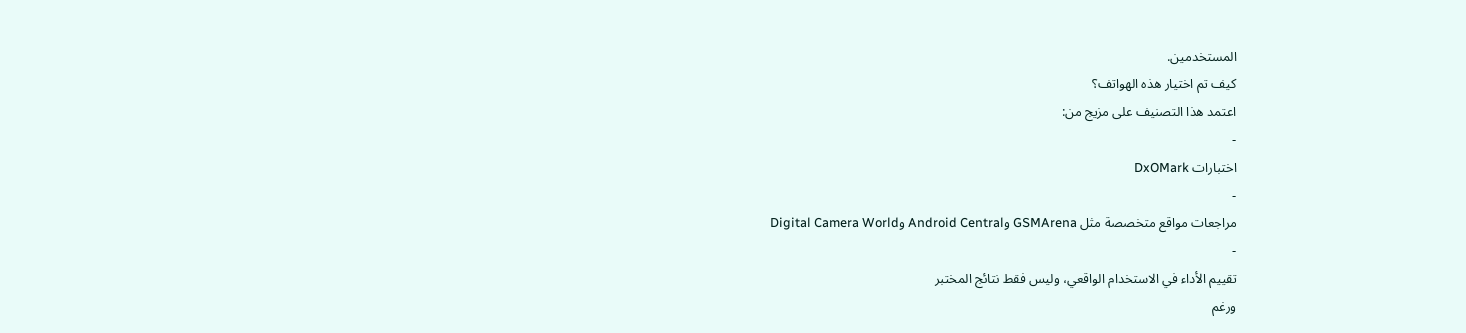المستخدمين.
كيف تم اختيار هذه الهواتف؟
اعتمد هذا التصنيف على مزيج من:
-
اختبارات DxOMark
-
مراجعات مواقع متخصصة مثل GSMArena وAndroid Central وDigital Camera World
-
تقييم الأداء في الاستخدام الواقعي، وليس فقط نتائج المختبر
ورغم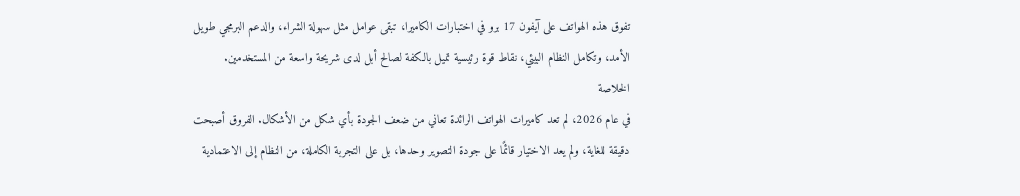تفوق هذه الهواتف على آيفون 17 برو في اختبارات الكاميرا، تبقى عوامل مثل سهولة الشراء، والدعم البرمجي طويل الأمد، وتكامل النظام البيئي، نقاط قوة رئيسية تميل بالكفة لصالح أبل لدى شريحة واسعة من المستخدمين.
الخلاصة
في عام 2026، لم تعد كاميرات الهواتف الرائدة تعاني من ضعف الجودة بأي شكل من الأشكال. الفروق أصبحت دقيقة للغاية، ولم يعد الاختيار قائمًا على جودة التصوير وحدها، بل على التجربة الكاملة، من النظام إلى الاعتمادية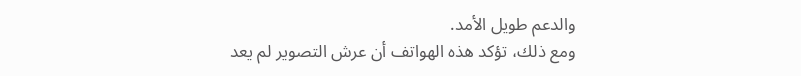والدعم طويل الأمد.
ومع ذلك، تؤكد هذه الهواتف أن عرش التصوير لم يعد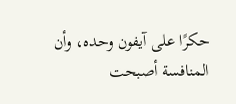حكرًا على آيفون وحده، وأن المنافسة أصبحت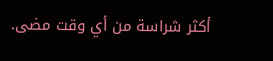أكثر شراسة من أي وقت مضى.